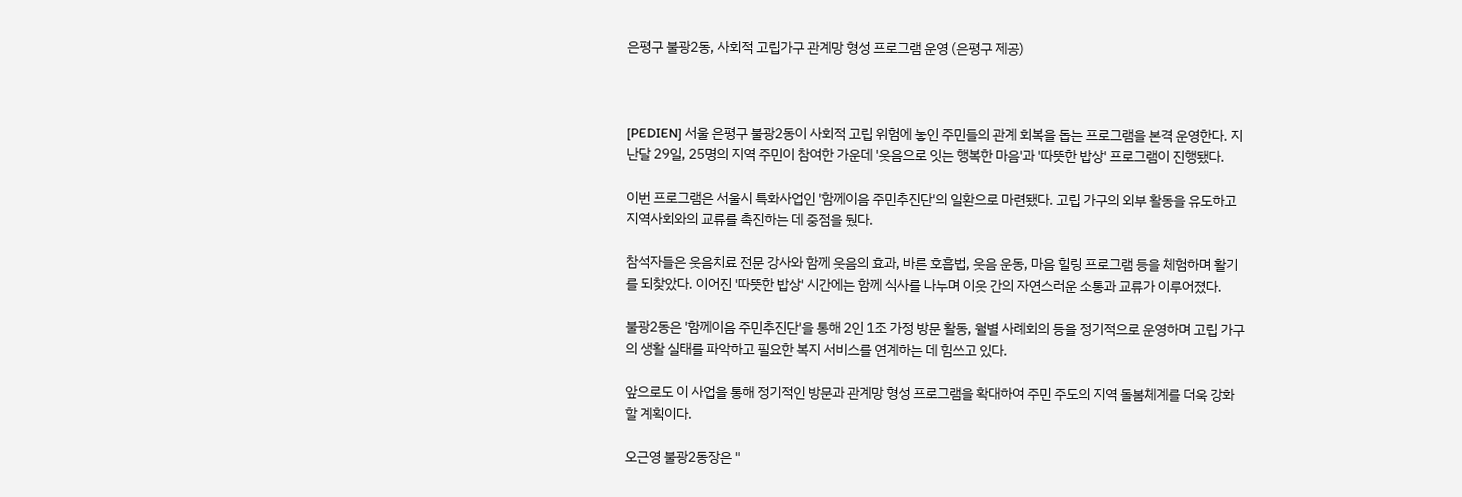은평구 불광2동, 사회적 고립가구 관계망 형성 프로그램 운영 (은평구 제공)



[PEDIEN] 서울 은평구 불광2동이 사회적 고립 위험에 놓인 주민들의 관계 회복을 돕는 프로그램을 본격 운영한다. 지난달 29일, 25명의 지역 주민이 참여한 가운데 '웃음으로 잇는 행복한 마음'과 '따뜻한 밥상' 프로그램이 진행됐다.

이번 프로그램은 서울시 특화사업인 '함께이음 주민추진단'의 일환으로 마련됐다. 고립 가구의 외부 활동을 유도하고 지역사회와의 교류를 촉진하는 데 중점을 뒀다.

참석자들은 웃음치료 전문 강사와 함께 웃음의 효과, 바른 호흡법, 웃음 운동, 마음 힐링 프로그램 등을 체험하며 활기를 되찾았다. 이어진 '따뜻한 밥상' 시간에는 함께 식사를 나누며 이웃 간의 자연스러운 소통과 교류가 이루어졌다.

불광2동은 '함께이음 주민추진단'을 통해 2인 1조 가정 방문 활동, 월별 사례회의 등을 정기적으로 운영하며 고립 가구의 생활 실태를 파악하고 필요한 복지 서비스를 연계하는 데 힘쓰고 있다.

앞으로도 이 사업을 통해 정기적인 방문과 관계망 형성 프로그램을 확대하여 주민 주도의 지역 돌봄체계를 더욱 강화할 계획이다.

오근영 불광2동장은 "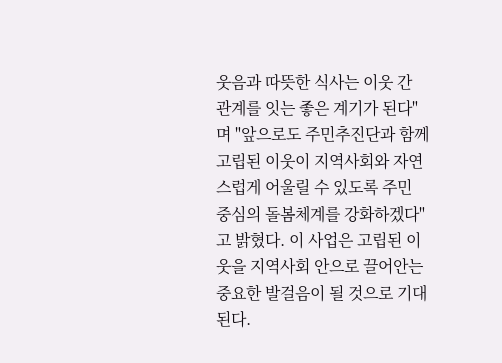웃음과 따뜻한 식사는 이웃 간 관계를 잇는 좋은 계기가 된다"며 "앞으로도 주민추진단과 함께 고립된 이웃이 지역사회와 자연스럽게 어울릴 수 있도록 주민 중심의 돌봄체계를 강화하겠다"고 밝혔다. 이 사업은 고립된 이웃을 지역사회 안으로 끌어안는 중요한 발걸음이 될 것으로 기대된다.